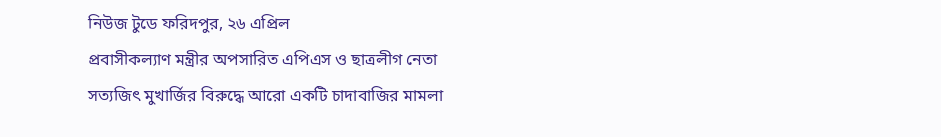নিউজ টুডে ফরিদপুর, ২৬ এপ্রিল
প্রবাসীকল্যাণ মন্ত্রীর অপসারিত এপিএস ও ছাত্রলীগ নেতা সত্যজিৎ মুখার্জির বিরুদ্ধে আরো একটি চাদাবাজির মামলা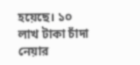হয়েছে। ১০ লাখ টাকা চাঁদা নেয়ার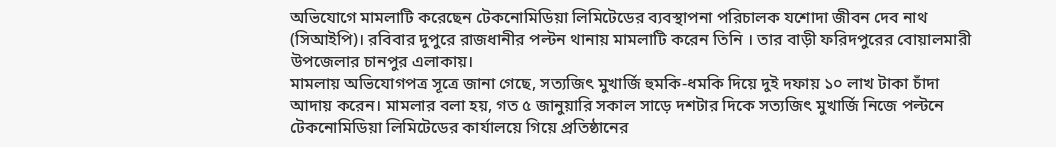অভিযোগে মামলাটি করেছেন টেকনোমিডিয়া লিমিটেডের ব্যবস্থাপনা পরিচালক যশোদা জীবন দেব নাথ (সিআইপি)। রবিবার দুপুরে রাজধানীর পল্টন থানায় মামলাটি করেন তিনি । তার বাড়ী ফরিদপুরের বোয়ালমারী উপজেলার চানপুর এলাকায়।
মামলায় অভিযোগপত্র সূত্রে জানা গেছে, সত্যজিৎ মুখার্জি হুমকি-ধমকি দিয়ে দুই দফায় ১০ লাখ টাকা চাঁদা আদায় করেন। মামলার বলা হয়, গত ৫ জানুয়ারি সকাল সাড়ে দশটার দিকে সত্যজিৎ মুখার্জি নিজে পল্টনে টেকনোমিডিয়া লিমিটেডের কার্যালয়ে গিয়ে প্রতিষ্ঠানের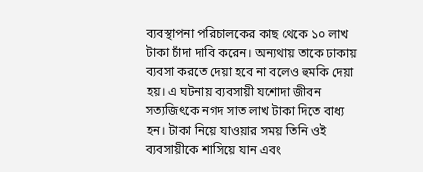ব্যবস্থাপনা পরিচালকের কাছ থেকে ১০ লাখ টাকা চাঁদা দাবি করেন। অন্যথায় তাকে ঢাকায় ব্যবসা করতে দেয়া হবে না বলেও হুমকি দেয়া হয়। এ ঘটনায় ব্যবসায়ী যশোদা জীবন সত্যজিৎকে নগদ সাত লাখ টাকা দিতে বাধ্য হন। টাকা নিয়ে যাওয়ার সময় তিনি ওই ব্যবসায়ীকে শাসিয়ে যান এবং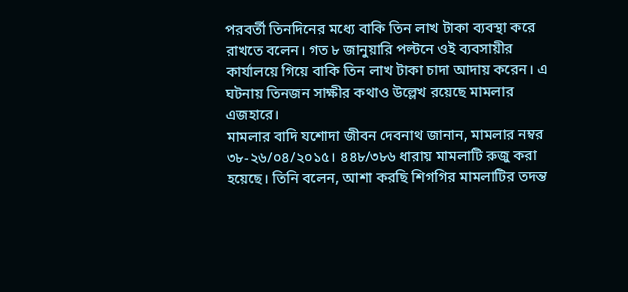পরবর্তী তিনদিনের মধ্যে বাকি তিন লাখ টাকা ব্যবস্থা করে রাখতে বলেন। গত ৮ জানুয়ারি পল্টনে ওই ব্যবসায়ীর কার্যালয়ে গিয়ে বাকি তিন লাখ টাকা চাদা আদায় করেন। এ ঘটনায় তিনজন সাক্ষীর কথাও উল্লেখ রয়েছে মামলার এজহারে।
মামলার বাদি যশোদা জীবন দেবনাথ জানান, মামলার নম্বর ৩৮-২৬/০৪/২০১৫। ৪৪৮/৩৮৬ ধারায় মামলাটি রুজু করা হয়েছে। তিনি বলেন, আশা করছি শিগগির মামলাটির তদন্ত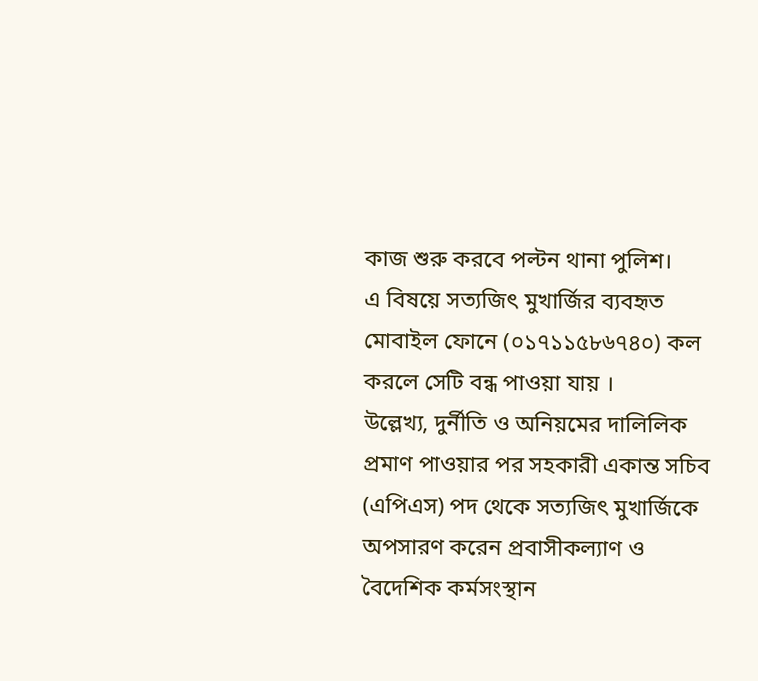কাজ শুরু করবে পল্টন থানা পুলিশ।
এ বিষয়ে সত্যজিৎ মুখার্জির ব্যবহৃত মোবাইল ফোনে (০১৭১১৫৮৬৭৪০) কল করলে সেটি বন্ধ পাওয়া যায় ।
উল্লেখ্য, দুর্নীতি ও অনিয়মের দালিলিক প্রমাণ পাওয়ার পর সহকারী একান্ত সচিব (এপিএস) পদ থেকে সত্যজিৎ মুখার্জিকে অপসারণ করেন প্রবাসীকল্যাণ ও বৈদেশিক কর্মসংস্থান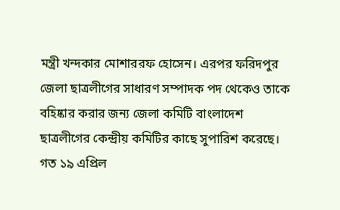মন্ত্রী খন্দকার মোশাররফ হোসেন। এরপর ফরিদপুর জেলা ছাত্রলীগের সাধারণ সম্পাদক পদ থেকেও তাকে বহিষ্কার করার জন্য জেলা কমিটি বাংলাদেশ ছাত্রলীগের কেন্দ্রীয় কমিটির কাছে সুপারিশ করেছে।
গত ১৯ এপ্রিল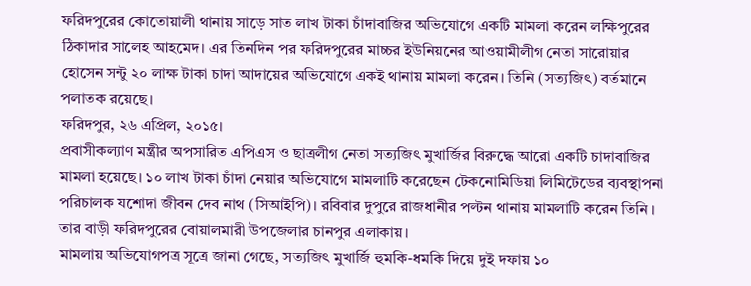ফরিদপুরের কোতোয়ালী থানায় সাড়ে সাত লাখ টাকা চাঁদাবাজির অভিযোগে একটি মামলা করেন লক্ষিপুরের ঠিকাদার সালেহ আহমেদ। এর তিনদিন পর ফরিদপুরের মাচ্চর ইউনিয়নের আওয়ামীলীগ নেতা সারোয়ার হোসেন সন্টু ২০ লাক্ষ টাকা চাদা আদায়ের অভিযোগে একই থানায় মামলা করেন। তিনি (সত্যজিৎ) বর্তমানে পলাতক রয়েছে।
ফরিদপুর, ২৬ এপ্রিল, ২০১৫।
প্রবাসীকল্যাণ মন্ত্রীর অপসারিত এপিএস ও ছাত্রলীগ নেতা সত্যজিৎ মুখার্জির বিরুদ্ধে আরো একটি চাদাবাজির মামলা হয়েছে। ১০ লাখ টাকা চাঁদা নেয়ার অভিযোগে মামলাটি করেছেন টেকনোমিডিয়া লিমিটেডের ব্যবস্থাপনা পরিচালক যশোদা জীবন দেব নাথ (সিআইপি)। রবিবার দুপুরে রাজধানীর পল্টন থানায় মামলাটি করেন তিনি । তার বাড়ী ফরিদপুরের বোয়ালমারী উপজেলার চানপুর এলাকায়।
মামলায় অভিযোগপত্র সূত্রে জানা গেছে, সত্যজিৎ মুখার্জি হুমকি-ধমকি দিয়ে দুই দফায় ১০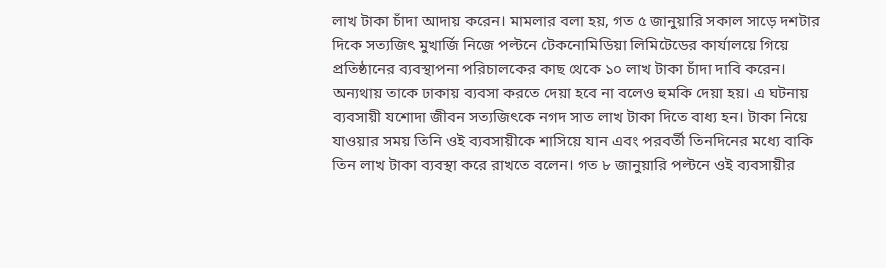লাখ টাকা চাঁদা আদায় করেন। মামলার বলা হয়, গত ৫ জানুয়ারি সকাল সাড়ে দশটার দিকে সত্যজিৎ মুখার্জি নিজে পল্টনে টেকনোমিডিয়া লিমিটেডের কার্যালয়ে গিয়ে প্রতিষ্ঠানের ব্যবস্থাপনা পরিচালকের কাছ থেকে ১০ লাখ টাকা চাঁদা দাবি করেন। অন্যথায় তাকে ঢাকায় ব্যবসা করতে দেয়া হবে না বলেও হুমকি দেয়া হয়। এ ঘটনায় ব্যবসায়ী যশোদা জীবন সত্যজিৎকে নগদ সাত লাখ টাকা দিতে বাধ্য হন। টাকা নিয়ে যাওয়ার সময় তিনি ওই ব্যবসায়ীকে শাসিয়ে যান এবং পরবর্তী তিনদিনের মধ্যে বাকি তিন লাখ টাকা ব্যবস্থা করে রাখতে বলেন। গত ৮ জানুয়ারি পল্টনে ওই ব্যবসায়ীর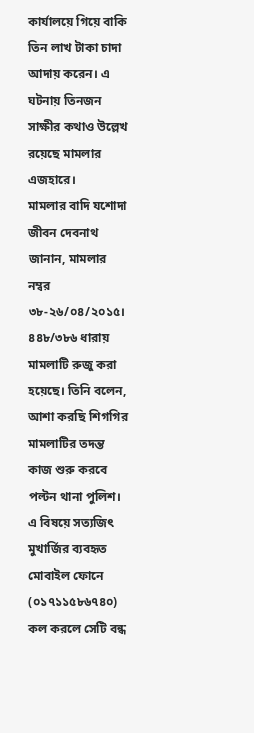কার্যালয়ে গিয়ে বাকি তিন লাখ টাকা চাদা আদায় করেন। এ ঘটনায় তিনজন সাক্ষীর কথাও উল্লেখ রয়েছে মামলার এজহারে।
মামলার বাদি যশোদা জীবন দেবনাথ জানান, মামলার নম্বর ৩৮-২৬/০৪/২০১৫। ৪৪৮/৩৮৬ ধারায় মামলাটি রুজু করা হয়েছে। তিনি বলেন, আশা করছি শিগগির মামলাটির তদন্ত কাজ শুরু করবে পল্টন থানা পুলিশ।
এ বিষয়ে সত্যজিৎ মুখার্জির ব্যবহৃত মোবাইল ফোনে (০১৭১১৫৮৬৭৪০) কল করলে সেটি বন্ধ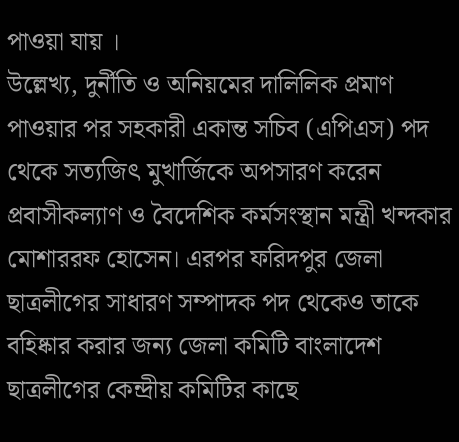পাওয়া যায় ।
উল্লেখ্য, দুর্নীতি ও অনিয়মের দালিলিক প্রমাণ পাওয়ার পর সহকারী একান্ত সচিব (এপিএস) পদ থেকে সত্যজিৎ মুখার্জিকে অপসারণ করেন প্রবাসীকল্যাণ ও বৈদেশিক কর্মসংস্থান মন্ত্রী খন্দকার মোশাররফ হোসেন। এরপর ফরিদপুর জেলা ছাত্রলীগের সাধারণ সম্পাদক পদ থেকেও তাকে বহিষ্কার করার জন্য জেলা কমিটি বাংলাদেশ ছাত্রলীগের কেন্দ্রীয় কমিটির কাছে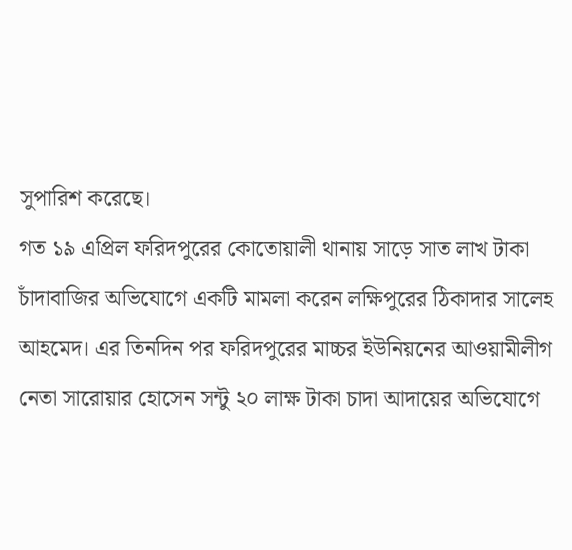সুপারিশ করেছে।
গত ১৯ এপ্রিল ফরিদপুরের কোতোয়ালী থানায় সাড়ে সাত লাখ টাকা চাঁদাবাজির অভিযোগে একটি মামলা করেন লক্ষিপুরের ঠিকাদার সালেহ আহমেদ। এর তিনদিন পর ফরিদপুরের মাচ্চর ইউনিয়নের আওয়ামীলীগ নেতা সারোয়ার হোসেন সন্টু ২০ লাক্ষ টাকা চাদা আদায়ের অভিযোগে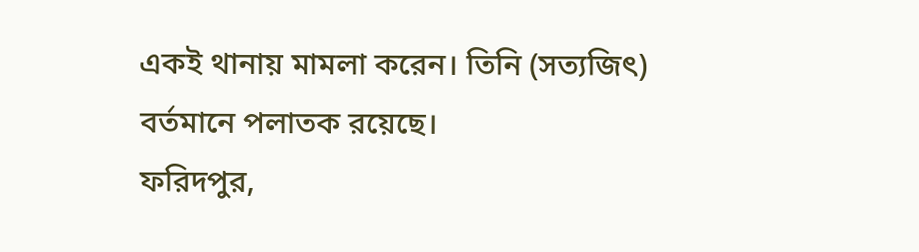একই থানায় মামলা করেন। তিনি (সত্যজিৎ) বর্তমানে পলাতক রয়েছে।
ফরিদপুর,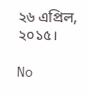২৬ এপ্রিল, ২০১৫।

No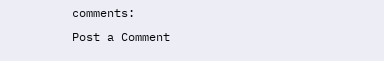comments:
Post a Comment